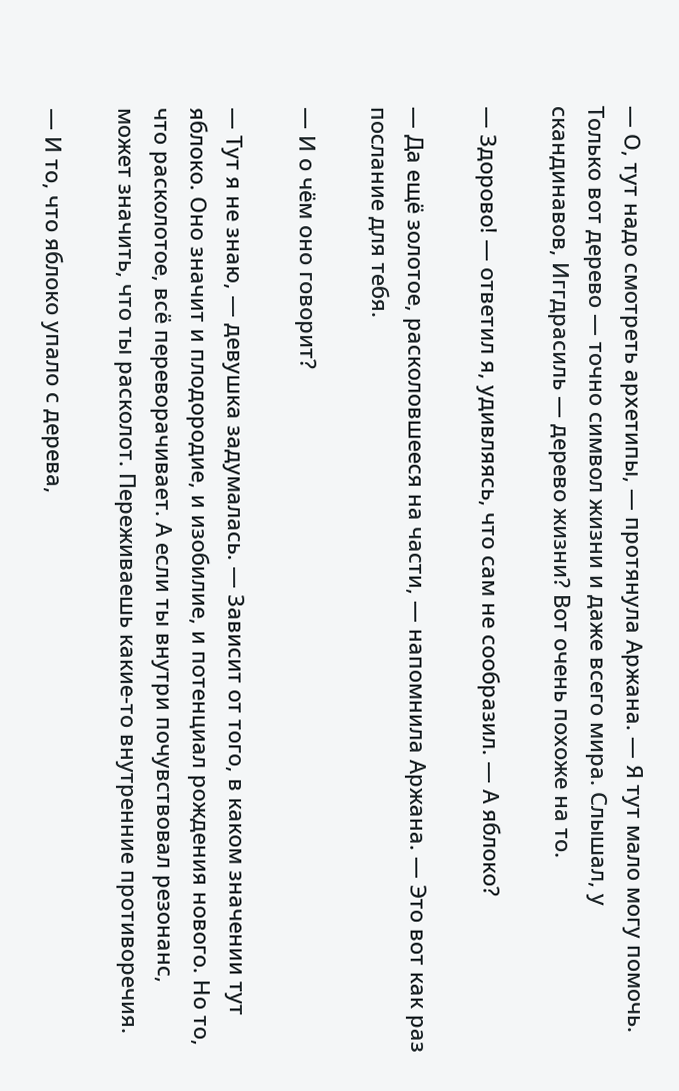— О, тут надо смотреть архетипы, — протянула Аржана. — Я тут мало могу помочь. Только вот дерево — точно символ жизни и даже всего мира. Слышал, у скандинавов, Иггдрасиль — дерево жизни? Вот очень похоже на то.

— Здорово! — ответил я, удивляясь, что сам не сообразил. — А яблоко?

— Да ещё золотое, расколовшееся на части, — напомнила Аржана. — Это вот как раз послание для тебя.

— И о чём оно говорит?

— Тут я не знаю, — девушка задумалась. — Зависит от того, в каком значении тут яблоко. Оно значит и плодородие, и изобилие, и потенциал рождения нового. Но то, что расколотое, всё переворачивает. А если ты внутри почувствовал резонанс, может значить, что ты расколот. Переживаешь какие-то внутренние противоречия.

— И то, что яблоко упало с дерева,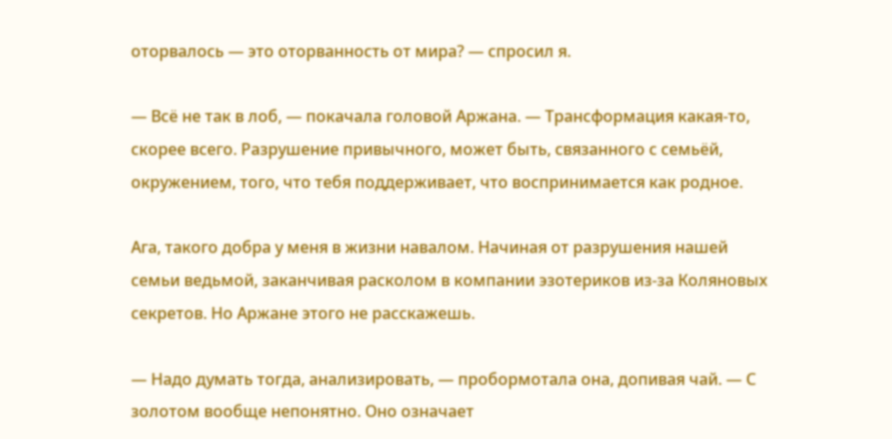оторвалось — это оторванность от мира? — спросил я.

— Всё не так в лоб, — покачала головой Аржана. — Трансформация какая-то, скорее всего. Разрушение привычного, может быть, связанного с семьёй, окружением, того, что тебя поддерживает, что воспринимается как родное.

Ага, такого добра у меня в жизни навалом. Начиная от разрушения нашей семьи ведьмой, заканчивая расколом в компании эзотериков из-за Коляновых секретов. Но Аржане этого не расскажешь.

— Надо думать тогда, анализировать, — пробормотала она, допивая чай. — С золотом вообще непонятно. Оно означает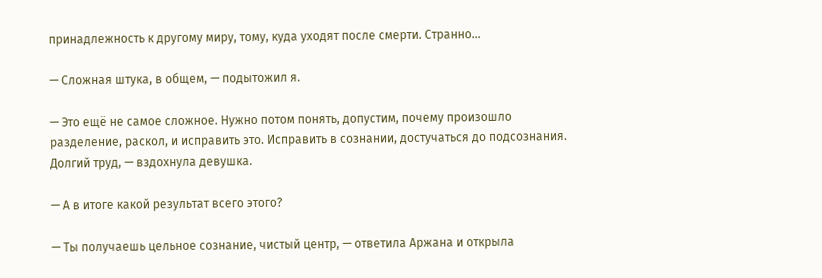принадлежность к другому миру, тому, куда уходят после смерти. Странно…

— Сложная штука, в общем, — подытожил я.

— Это ещё не самое сложное. Нужно потом понять, допустим, почему произошло разделение, раскол, и исправить это. Исправить в сознании, достучаться до подсознания. Долгий труд, — вздохнула девушка.

— А в итоге какой результат всего этого?

— Ты получаешь цельное сознание, чистый центр, — ответила Аржана и открыла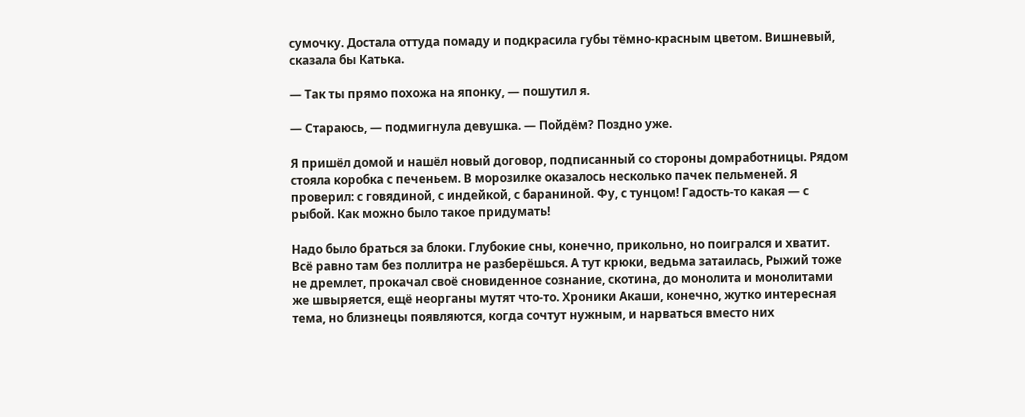сумочку. Достала оттуда помаду и подкрасила губы тёмно-красным цветом. Вишневый, сказала бы Катька.

— Так ты прямо похожа на японку, — пошутил я.

— Стараюсь, — подмигнула девушка. — Пойдём? Поздно уже.

Я пришёл домой и нашёл новый договор, подписанный со стороны домработницы. Рядом стояла коробка с печеньем. В морозилке оказалось несколько пачек пельменей. Я проверил: с говядиной, с индейкой, с бараниной. Фу, с тунцом! Гадость-то какая — с рыбой. Как можно было такое придумать!

Надо было браться за блоки. Глубокие сны, конечно, прикольно, но поигрался и хватит. Всё равно там без поллитра не разберёшься. А тут крюки, ведьма затаилась, Рыжий тоже не дремлет, прокачал своё сновиденное сознание, скотина, до монолита и монолитами же швыряется, ещё неорганы мутят что-то. Хроники Акаши, конечно, жутко интересная тема, но близнецы появляются, когда сочтут нужным, и нарваться вместо них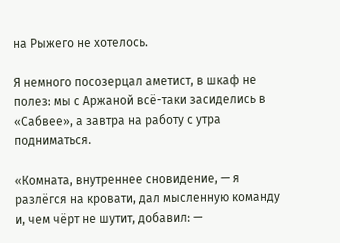на Рыжего не хотелось.

Я немного посозерцал аметист, в шкаф не полез: мы с Аржаной всё-таки засиделись в «Сабвее», а завтра на работу с утра подниматься.

«Комната, внутреннее сновидение, — я разлёгся на кровати, дал мысленную команду и, чем чёрт не шутит, добавил: —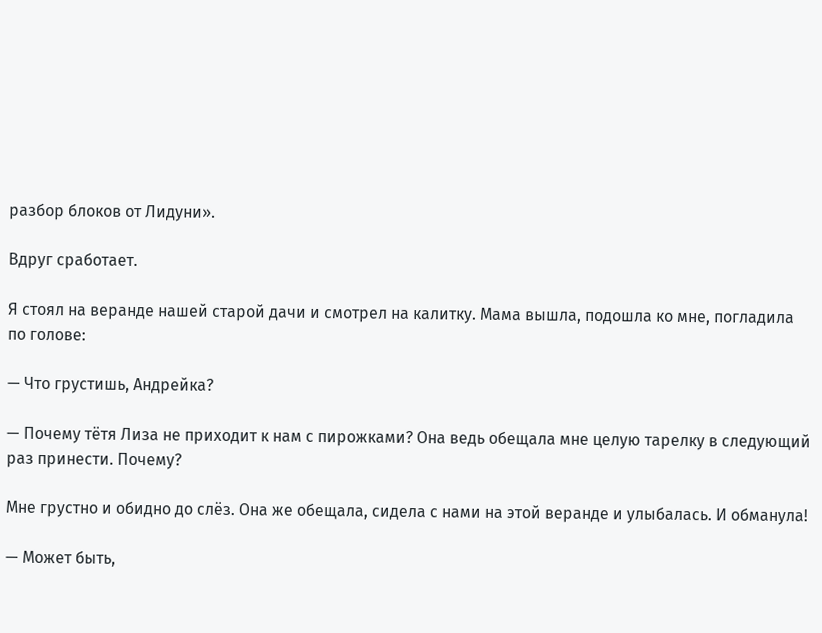разбор блоков от Лидуни».

Вдруг сработает.

Я стоял на веранде нашей старой дачи и смотрел на калитку. Мама вышла, подошла ко мне, погладила по голове:

— Что грустишь, Андрейка?

— Почему тётя Лиза не приходит к нам с пирожками? Она ведь обещала мне целую тарелку в следующий раз принести. Почему?

Мне грустно и обидно до слёз. Она же обещала, сидела с нами на этой веранде и улыбалась. И обманула!

— Может быть,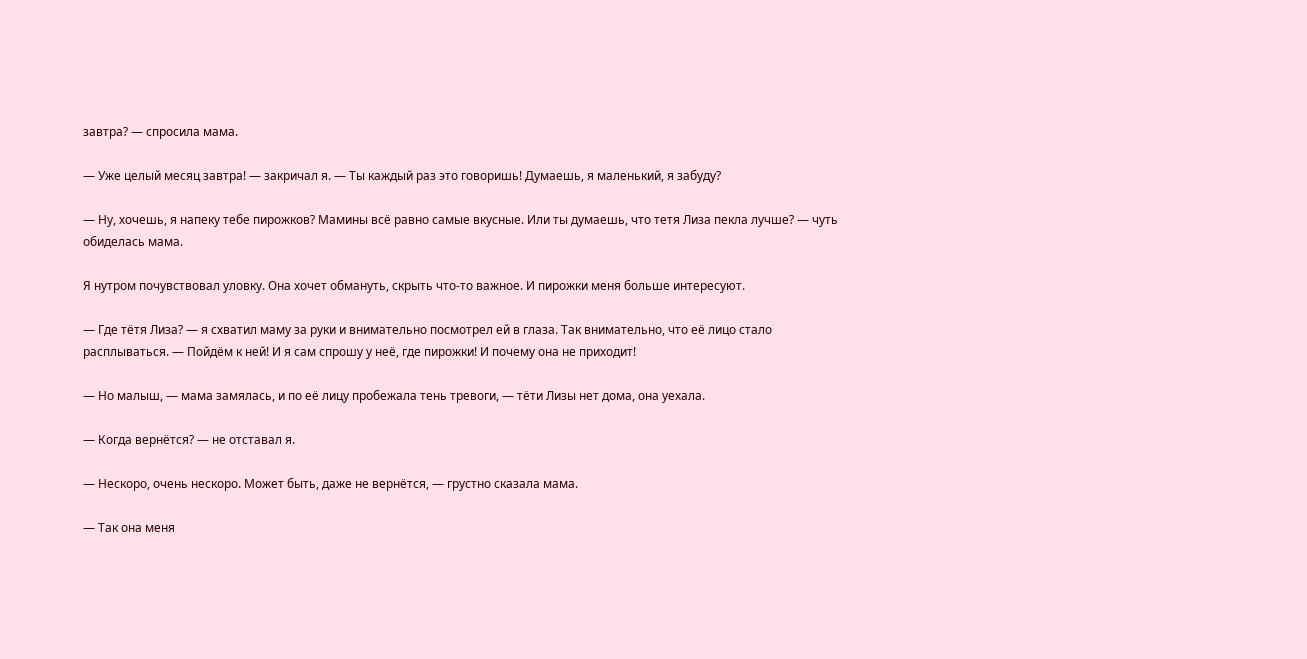завтра? — спросила мама.

— Уже целый месяц завтра! — закричал я. — Ты каждый раз это говоришь! Думаешь, я маленький, я забуду?

— Ну, хочешь, я напеку тебе пирожков? Мамины всё равно самые вкусные. Или ты думаешь, что тетя Лиза пекла лучше? — чуть обиделась мама.

Я нутром почувствовал уловку. Она хочет обмануть, скрыть что-то важное. И пирожки меня больше интересуют.

— Где тётя Лиза? — я схватил маму за руки и внимательно посмотрел ей в глаза. Так внимательно, что её лицо стало расплываться. — Пойдём к ней! И я сам спрошу у неё, где пирожки! И почему она не приходит!

— Но малыш, — мама замялась, и по её лицу пробежала тень тревоги, — тёти Лизы нет дома, она уехала.

— Когда вернётся? — не отставал я.

— Нескоро, очень нескоро. Может быть, даже не вернётся, — грустно сказала мама.

— Так она меня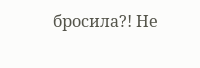бросила?! Не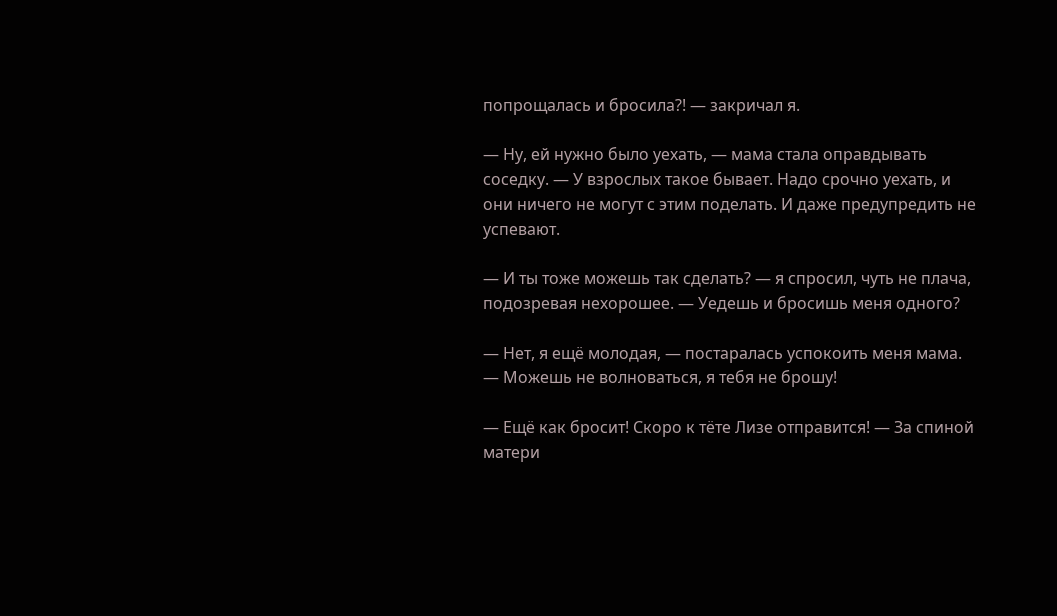попрощалась и бросила?! — закричал я.

— Ну, ей нужно было уехать, — мама стала оправдывать соседку. — У взрослых такое бывает. Надо срочно уехать, и они ничего не могут с этим поделать. И даже предупредить не успевают.

— И ты тоже можешь так сделать? — я спросил, чуть не плача, подозревая нехорошее. — Уедешь и бросишь меня одного?

— Нет, я ещё молодая, — постаралась успокоить меня мама. — Можешь не волноваться, я тебя не брошу!

— Ещё как бросит! Скоро к тёте Лизе отправится! — За спиной матери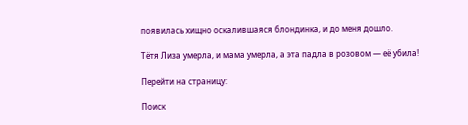появилась хищно оскалившаяся блондинка, и до меня дошло.

Тётя Лиза умерла, и мама умерла, а эта падла в розовом — её убила!

Перейти на страницу:

Поиск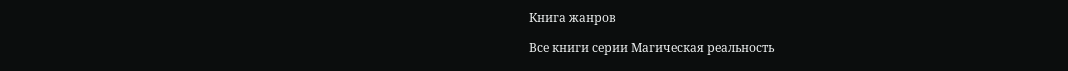Книга жанров

Все книги серии Магическая реальность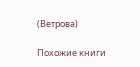(Ветрова)

Похожие книги